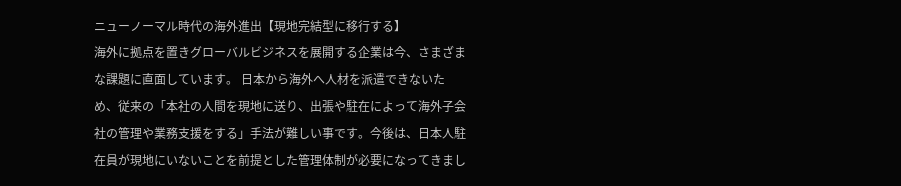ニューノーマル時代の海外進出【現地完結型に移行する】
海外に拠点を置きグローバルビジネスを展開する企業は今、さまざまな課題に直面しています。 日本から海外へ人材を派遣できないため、従来の「本社の人間を現地に送り、出張や駐在によって海外子会社の管理や業務支援をする」手法が難しい事です。今後は、日本人駐在員が現地にいないことを前提とした管理体制が必要になってきまし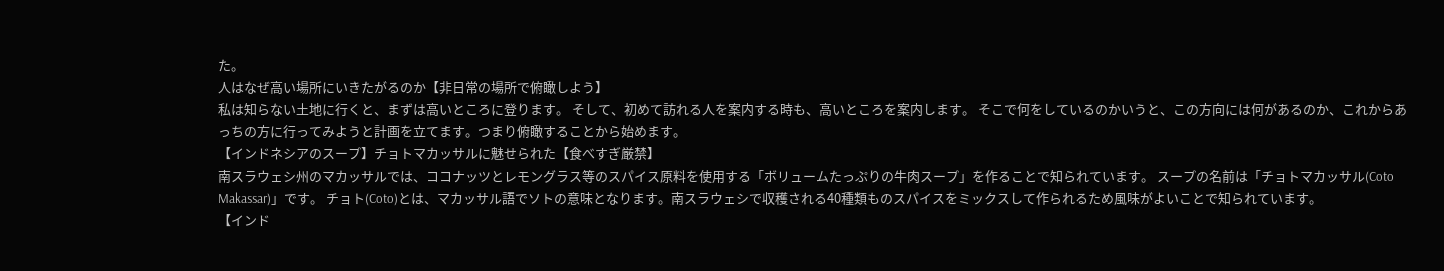た。
人はなぜ高い場所にいきたがるのか【非日常の場所で俯瞰しよう】
私は知らない土地に行くと、まずは高いところに登ります。 そして、初めて訪れる人を案内する時も、高いところを案内します。 そこで何をしているのかいうと、この方向には何があるのか、これからあっちの方に行ってみようと計画を立てます。つまり俯瞰することから始めます。
【インドネシアのスープ】チョトマカッサルに魅せられた【食べすぎ厳禁】
南スラウェシ州のマカッサルでは、ココナッツとレモングラス等のスパイス原料を使用する「ボリュームたっぷりの牛肉スープ」を作ることで知られています。 スープの名前は「チョトマカッサル(Coto Makassar)」です。 チョト(Coto)とは、マカッサル語でソトの意味となります。南スラウェシで収穫される40種類ものスパイスをミックスして作られるため風味がよいことで知られています。
【インド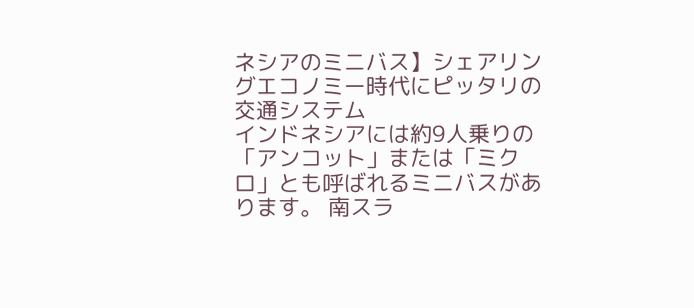ネシアのミニバス】シェアリングエコノミー時代にピッタリの交通システム
インドネシアには約9人乗りの「アンコット」または「ミクロ」とも呼ばれるミニバスがあります。 南スラ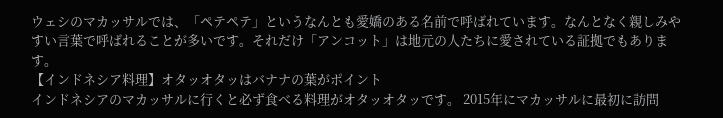ウェシのマカッサルでは、「ペテペテ」というなんとも愛嬌のある名前で呼ばれています。なんとなく親しみやすい言葉で呼ばれることが多いです。それだけ「アンコット」は地元の人たちに愛されている証拠でもあります。
【インドネシア料理】オタッオタッはバナナの葉がポイント
インドネシアのマカッサルに行くと必ず食べる料理がオタッオタッです。 2015年にマカッサルに最初に訪問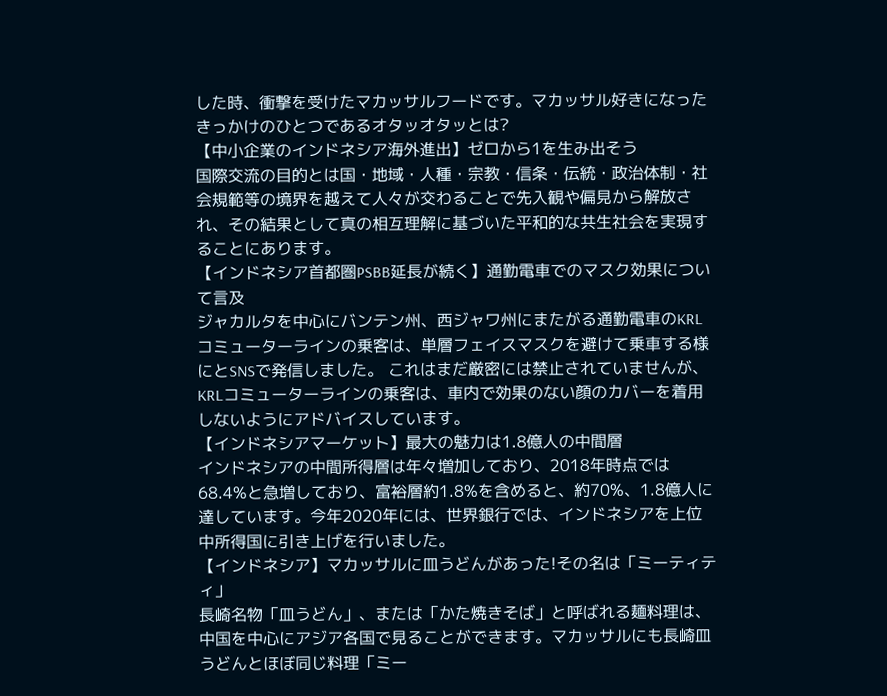した時、衝撃を受けたマカッサルフードです。マカッサル好きになったきっかけのひとつであるオタッオタッとは?
【中小企業のインドネシア海外進出】ゼロから1を生み出そう
国際交流の目的とは国・地域・人種・宗教・信条・伝統・政治体制・社会規範等の境界を越えて人々が交わることで先入観や偏見から解放され、その結果として真の相互理解に基づいた平和的な共生社会を実現することにあります。
【インドネシア首都圏PSBB延長が続く】通勤電車でのマスク効果について言及
ジャカルタを中心にバンテン州、西ジャワ州にまたがる通勤電車のKRLコミューターラインの乗客は、単層フェイスマスクを避けて乗車する様にとSNSで発信しました。 これはまだ厳密には禁止されていませんが、KRLコミューターラインの乗客は、車内で効果のない顔のカバーを着用しないようにアドバイスしています。
【インドネシアマーケット】最大の魅力は1.8億人の中間層
インドネシアの中間所得層は年々増加しており、2018年時点では68.4%と急増しており、富裕層約1.8%を含めると、約70%、1.8億人に達しています。今年2020年には、世界銀行では、インドネシアを上位中所得国に引き上げを行いました。
【インドネシア】マカッサルに皿うどんがあった!その名は「ミーティティ」
長崎名物「皿うどん」、または「かた焼きそば」と呼ばれる麺料理は、中国を中心にアジア各国で見ることができます。マカッサルにも長崎皿うどんとほぼ同じ料理「ミー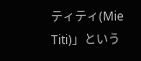ティティ(Mie Titi)」という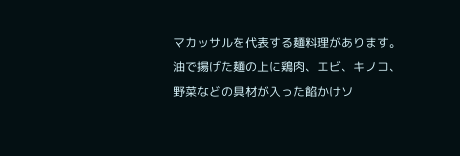マカッサルを代表する麺料理があります。 油で揚げた麺の上に鶏肉、エビ、キノコ、野菜などの具材が入った餡かけソ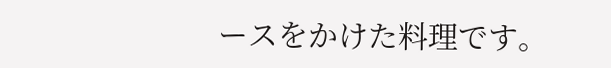ースをかけた料理です。